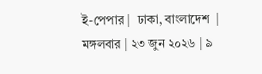ই-পেপার |  ঢাকা, বাংলাদেশ  |  মঙ্গলবার | ২৩ জুন ২০২৬ | ৯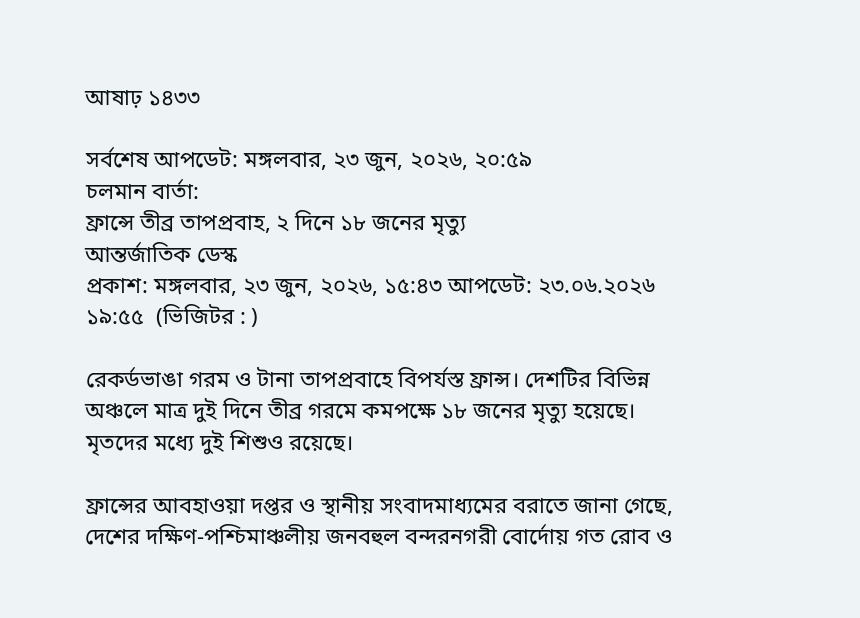আষাঢ় ১৪৩৩

সর্বশেষ আপডেট: মঙ্গলবার, ২৩ জুন, ২০২৬, ২০:৫৯
চলমান বার্তা:
ফ্রান্সে তীব্র তাপপ্রবাহ, ২ দিনে ১৮ জনের মৃত্যু
আন্তর্জাতিক ডেস্ক
প্রকাশ: মঙ্গলবার, ২৩ জুন, ২০২৬, ১৫:৪৩ আপডেট: ২৩.০৬.২০২৬ ১৯:৫৫  (ভিজিটর : )

রেকর্ডভাঙা গরম ও টানা তাপপ্রবাহে বিপর্যস্ত ফ্রান্স। দেশটির বিভিন্ন অঞ্চলে মাত্র দুই দিনে তীব্র গরমে কমপক্ষে ১৮ জনের মৃত্যু হয়েছে। মৃতদের মধ্যে দুই শিশুও রয়েছে।

ফ্রান্সের আবহাওয়া দপ্তর ও স্থানীয় সংবাদমাধ্যমের বরাতে জানা গেছে, দেশের দক্ষিণ-পশ্চিমাঞ্চলীয় জনবহুল বন্দরনগরী বোর্দোয় গত রোব ও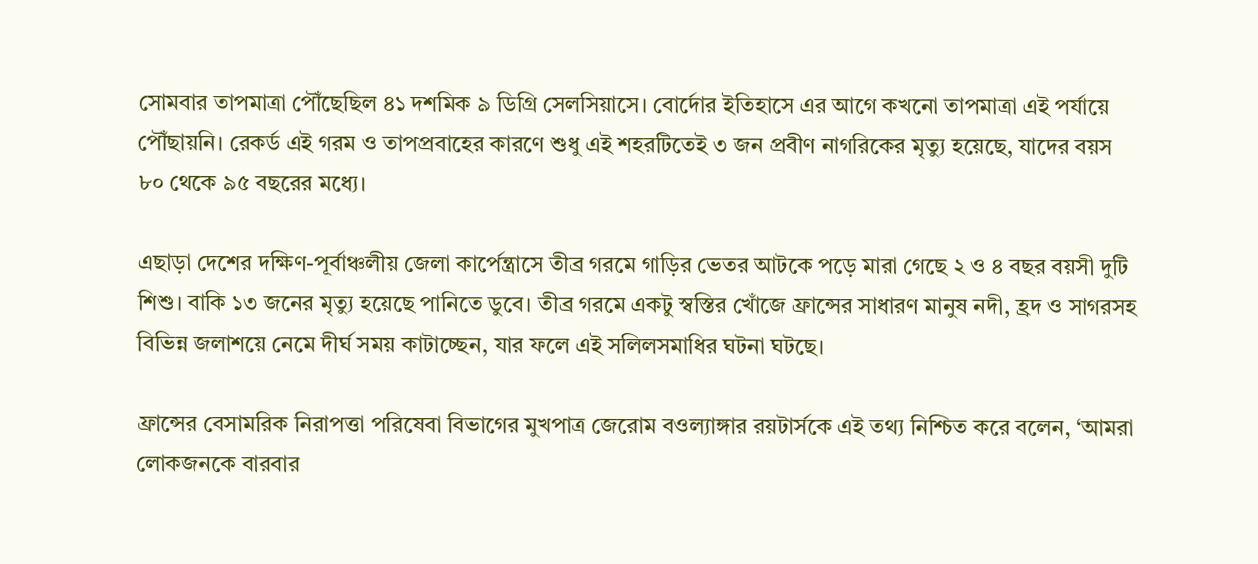সোমবার তাপমাত্রা পৌঁছেছিল ৪১ দশমিক ৯ ডিগ্রি সেলসিয়াসে। বোর্দোর ইতিহাসে এর আগে কখনো তাপমাত্রা এই পর্যায়ে পৌঁছায়নি। রেকর্ড এই গরম ও তাপপ্রবাহের কারণে শুধু এই শহরটিতেই ৩ জন প্রবীণ নাগরিকের মৃত্যু হয়েছে, যাদের বয়স ৮০ থেকে ৯৫ বছরের মধ্যে।

এছাড়া দেশের দক্ষিণ-পূর্বাঞ্চলীয় জেলা কার্পেন্ত্রাসে তীব্র গরমে গাড়ির ভেতর আটকে পড়ে মারা গেছে ২ ও ৪ বছর বয়সী দুটি শিশু। বাকি ১৩ জনের মৃত্যু হয়েছে পানিতে ডুবে। তীব্র গরমে একটু স্বস্তির খোঁজে ফ্রান্সের সাধারণ মানুষ নদী, হ্রদ ও সাগরসহ বিভিন্ন জলাশয়ে নেমে দীর্ঘ সময় কাটাচ্ছেন, যার ফলে এই সলিলসমাধির ঘটনা ঘটছে।

ফ্রান্সের বেসামরিক নিরাপত্তা পরিষেবা বিভাগের মুখপাত্র জেরোম বওল্যাঙ্গার রয়টার্সকে এই তথ্য নিশ্চিত করে বলেন, ‘আমরা লোকজনকে বারবার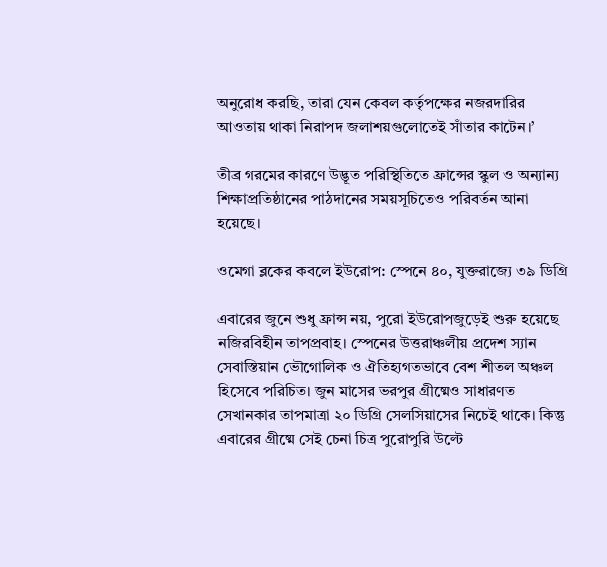অনুরোধ করছি, তারা যেন কেবল কর্তৃপক্ষের নজরদারির আওতায় থাকা নিরাপদ জলাশয়গুলোতেই সাঁতার কাটেন।’

তীব্র গরমের কারণে উদ্ভূত পরিস্থিতিতে ফ্রান্সের স্কুল ও অন্যান্য শিক্ষাপ্রতিষ্ঠানের পাঠদানের সময়সূচিতেও পরিবর্তন আনা হয়েছে।

ওমেগা ব্লকের কবলে ইউরোপ: স্পেনে ৪০, যুক্তরাজ্যে ৩৯ ডিগ্রি

এবারের জুনে শুধু ফ্রান্স নয়, পুরো ইউরোপজুড়েই শুরু হয়েছে নজিরবিহীন তাপপ্রবাহ। স্পেনের উত্তরাঞ্চলীয় প্রদেশ স্যান সেবাস্তিয়ান ভৌগোলিক ও ঐতিহ্যগতভাবে বেশ শীতল অঞ্চল হিসেবে পরিচিত। জুন মাসের ভরপুর গ্রীষ্মেও সাধারণত সেখানকার তাপমাত্রা ২০ ডিগ্রি সেলসিয়াসের নিচেই থাকে। কিন্তু এবারের গ্রীষ্মে সেই চেনা চিত্র পুরোপুরি উল্টে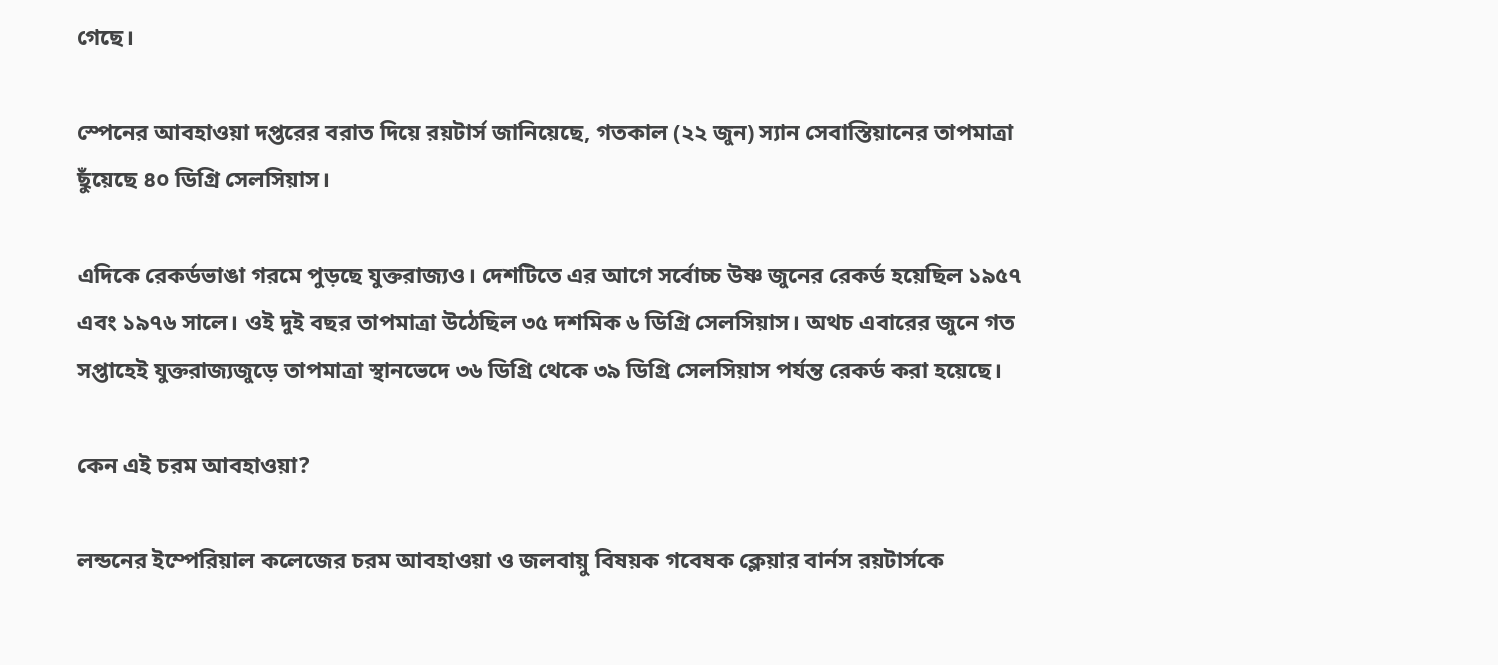গেছে।

স্পেনের আবহাওয়া দপ্তরের বরাত দিয়ে রয়টার্স জানিয়েছে, গতকাল (২২ জুন) স্যান সেবাস্তিয়ানের তাপমাত্রা ছুঁয়েছে ৪০ ডিগ্রি সেলসিয়াস।

এদিকে রেকর্ডভাঙা গরমে পুড়ছে যুক্তরাজ্যও। দেশটিতে এর আগে সর্বোচ্চ উষ্ণ জুনের রেকর্ড হয়েছিল ১৯৫৭ এবং ১৯৭৬ সালে। ওই দুই বছর তাপমাত্রা উঠেছিল ৩৫ দশমিক ৬ ডিগ্রি সেলসিয়াস। অথচ এবারের জুনে গত সপ্তাহেই যুক্তরাজ্যজুড়ে তাপমাত্রা স্থানভেদে ৩৬ ডিগ্রি থেকে ৩৯ ডিগ্রি সেলসিয়াস পর্যন্ত রেকর্ড করা হয়েছে।

কেন এই চরম আবহাওয়া?

লন্ডনের ইম্পেরিয়াল কলেজের চরম আবহাওয়া ও জলবায়ু বিষয়ক গবেষক ক্লেয়ার বার্নস রয়টার্সকে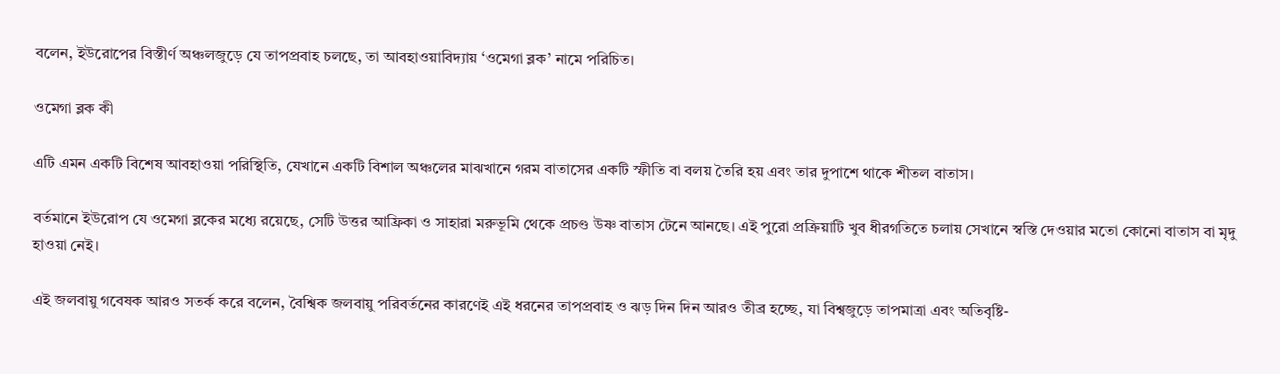বলেন, ইউরোপের বিস্তীর্ণ অঞ্চলজুড়ে যে তাপপ্রবাহ চলছে, তা আবহাওয়াবিদ্যায় ‘ওমেগা ব্লক’ নামে পরিচিত।

ওমেগা ব্লক কী

এটি এমন একটি বিশেষ আবহাওয়া পরিস্থিতি, যেখানে একটি বিশাল অঞ্চলের মাঝখানে গরম বাতাসের একটি স্ফীতি বা বলয় তৈরি হয় এবং তার দুপাশে থাকে শীতল বাতাস।

বর্তমানে ইউরোপ যে ওমেগা ব্লকের মধ্যে রয়েছে, সেটি উত্তর আফ্রিকা ও সাহারা মরুভূমি থেকে প্রচণ্ড উষ্ণ বাতাস টেনে আনছে। এই পুরো প্রক্রিয়াটি খুব ধীরগতিতে চলায় সেখানে স্বস্তি দেওয়ার মতো কোনো বাতাস বা মৃদু হাওয়া নেই।

এই জলবায়ু গবেষক আরও সতর্ক করে বলেন, বৈশ্বিক জলবায়ু পরিবর্তনের কারণেই এই ধরনের তাপপ্রবাহ ও ঝড় দিন দিন আরও তীব্র হচ্ছে, যা বিশ্বজুড়ে তাপমাত্রা এবং অতিবৃষ্টি-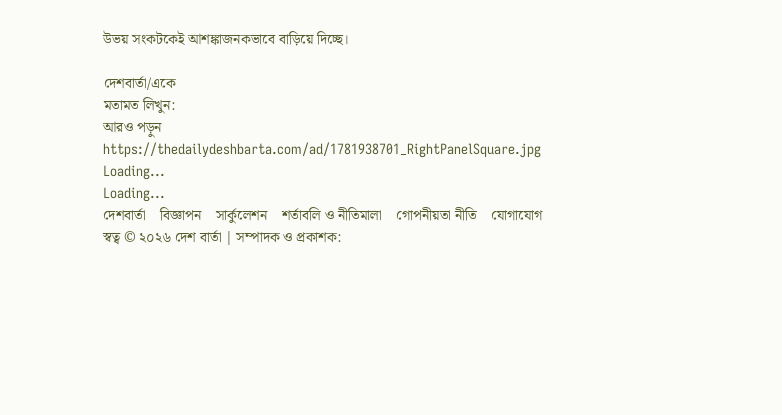উভয় সংকটকেই আশঙ্কাজনকভাবে বাড়িয়ে দিচ্ছে।

দেশবার্তা/একে
মতামত লিখুন:
আরও পড়ুন
https://thedailydeshbarta.com/ad/1781938701_RightPanelSquare.jpg
Loading...
Loading...
দেশবার্তা    বিজ্ঞাপন    সার্কুলেশন    শর্তাবলি ও নীতিমালা    গোপনীয়তা নীতি    যোগাযোগ
স্বত্ব © ২০২৬ দেশ বার্তা | সম্পাদক ও প্রকাশক: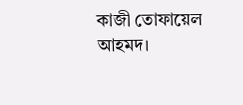কাজী তোফায়েল আহমদ।